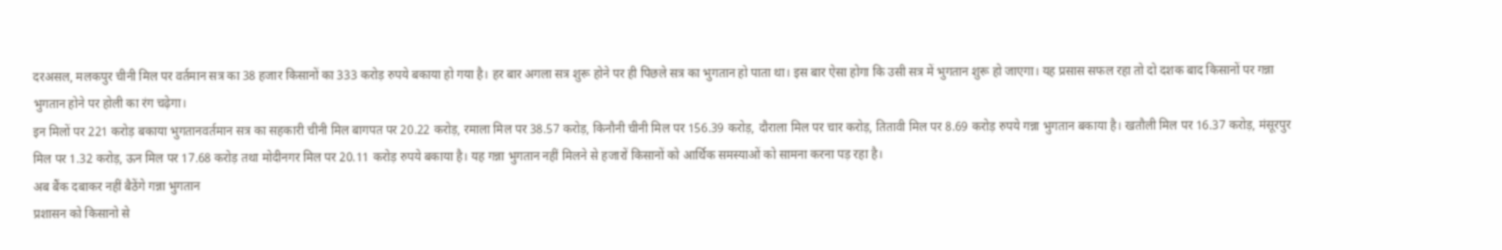दरअसल, मलकपुर चीनी मिल पर वर्तमान सत्र का 38 हजार किसानों का 333 करोड़ रुपये बकाया हो गया है। हर बार अगला सत्र शुरू होने पर ही पिछले सत्र का भुगतान हो पाता था। इस बार ऐसा होगा कि उसी सत्र में भुगतान शुरू हो जाएगा। यह प्रसास सफल रहा तो दो दशक बाद किसानों पर गन्ना भुगतान होने पर होली का रंग चढ़ेगा।
इन मिलों पर 221 करोड़ बकाया भुगतानवर्तमान सत्र का सहकारी चीनी मिल बागपत पर 20.22 करोड़, रमाला मिल पर 38.57 करोड़, किनौनी चीनी मिल पर 156.39 करोड़, दौराला मिल पर चार करोड़, तितावी मिल पर 8.69 करोड़ रुपये गन्ना भुगतान बकाया है। खतौली मिल पर 16.37 करोड़, मंसूरपुर मिल पर 1.32 करोड़, ऊन मिल पर 17.68 करोड़ तथा मोदीनगर मिल पर 20.11 करोड़ रुपये बकाया है। यह गन्ना भुगतान नहीं मिलने से हजारों किसानों को आर्थिक समस्याओं को सामना करना पड़ रहा है।
अब बैंक दबाकर नहीं बैठेंगे गन्ना भुगतान
प्रशासन को किसानो से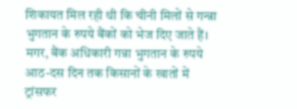शिकायत मिल रही थी कि चीनी मिलों से गन्न्ना भुगतान के रुपये बैंकों को भेज दिए जाते हैं। मगर, बैंक अधिकारी गन्ना भुगतान के रुपये आठ-दस दिन तक किसानों के खातों में ट्रांसफर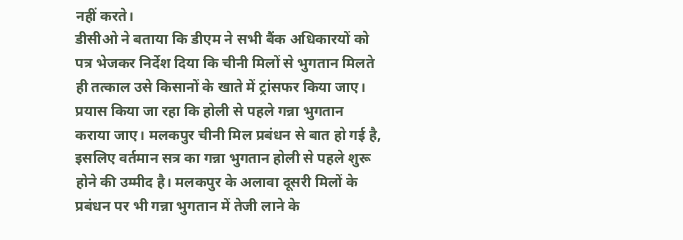नहीं करते।
डीसीओ ने बताया कि डीएम ने सभी बैंक अधिकारयों को पत्र भेजकर निर्देश दिया कि चीनी मिलों से भुगतान मिलते ही तत्काल उसे किसानों के खाते में ट्रांसफर किया जाए।
प्रयास किया जा रहा कि होली से पहले गन्ना भुगतान कराया जाए। मलकपुर चीनी मिल प्रबंधन से बात हो गई है, इसलिए वर्तमान सत्र का गन्ना भुगतान होली से पहले शुरू होने की उम्मीद है। मलकपुर के अलावा दूसरी मिलों के प्रबंधन पर भी गन्ना भुगतान में तेजी लाने के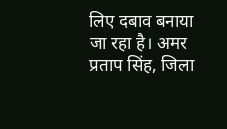लिए दबाव बनाया जा रहा है। अमर प्रताप सिंह, जिला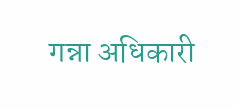गन्ना अधिकारी